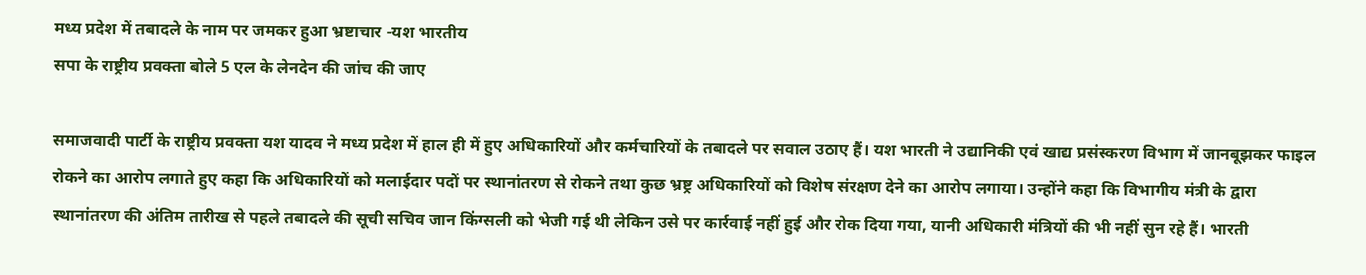मध्य प्रदेश में तबादले के नाम पर जमकर हुआ भ्रष्टाचार -यश भारतीय
सपा के राष्ट्रीय प्रवक्ता बोले 5 एल के लेनदेन की जांच की जाए

समाजवादी पार्टी के राष्ट्रीय प्रवक्ता यश यादव ने मध्य प्रदेश में हाल ही में हुए अधिकारियों और कर्मचारियों के तबादले पर सवाल उठाए हैं। यश भारती ने उद्यानिकी एवं खाद्य प्रसंस्करण विभाग में जानबूझकर फाइल रोकने का आरोप लगाते हुए कहा कि अधिकारियों को मलाईदार पदों पर स्थानांतरण से रोकने तथा कुछ भ्रष्ट्र अधिकारियों को विशेष संरक्षण देने का आरोप लगाया। उन्होंने कहा कि विभागीय मंत्री के द्वारा स्थानांतरण की अंतिम तारीख से पहले तबादले की सूची सचिव जान किंग्सली को भेजी गई थी लेकिन उसे पर कार्रवाई नहीं हुई और रोक दिया गया, यानी अधिकारी मंत्रियों की भी नहीं सुन रहे हैं। भारती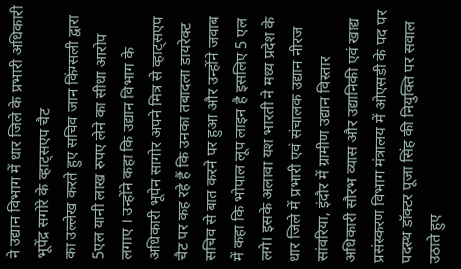ने उद्यान विभाग में धार जिले के प्रभारी अधिकारी भूपेंद्र सगोरे के व्हाट्सएप चैट
का उल्लेख करते हुए सचिव जान किंग्सली द्वारा 5एल यानी लाख रुपए लेने का सीधा आरोप लगाए । उन्होंने कहा कि उद्यान विभाग के अधिकारी भूपेन सागोर अपने मित्र से व्हाट्सएप चैट पर कह रहे हैं कि उनका तबादला डायरेक्ट सचिव से बात करने पर हुआ और उन्होंने जवाब में कहा कि भोपाल लूप लाइन है इसलिए 5 एल लगे। इसके अलावा यश भारती ने मध्य प्रदेश के धार जिले में प्रभारी एवं संचालक उद्यान नीरज सांवरिया, इंदौर में ग्रामीण उद्यान विस्तार अधिकारी सौरभ व्यास और उद्यानिकी एवं खाद्य प्रसंस्करण विभाग मंत्रालय में ओएसडी के पद पर पदस्थ डॉक्टर पूजा सिंह की नियुक्ति पर सवाल उठाते हुए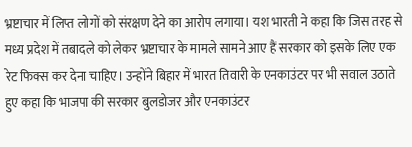भ्रष्टाचार में लिप्त लोगों को संरक्षण देने का आरोप लगाया। यश भारती ने कहा कि जिस तरह से मध्य प्रदेश में तबादले को लेकर भ्रष्टाचार के मामले सामने आए हैं सरकार को इसके लिए एक रेट फिक्स कर देना चाहिए। उन्होंने बिहार में भारत तिवारी के एनकाउंटर पर भी सवाल उठाते हुए कहा कि भाजपा की सरकार बुलडोजर और एनकाउंटर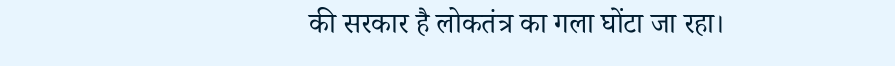की सरकार है लोकतंत्र का गला घोंटा जा रहा।